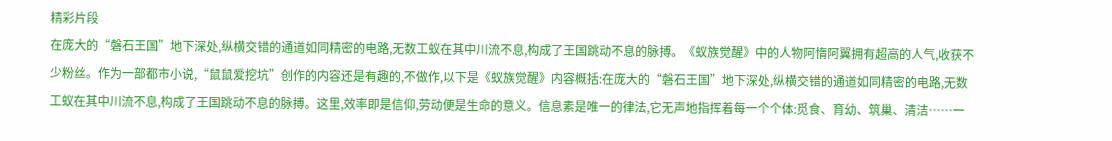精彩片段
在庞大的“磐石王国”地下深处,纵横交错的通道如同精密的电路,无数工蚁在其中川流不息,构成了王国跳动不息的脉搏。《蚁族觉醒》中的人物阿惰阿翼拥有超高的人气,收获不少粉丝。作为一部都市小说,“鼠鼠爱挖坑”创作的内容还是有趣的,不做作,以下是《蚁族觉醒》内容概括:在庞大的“磐石王国”地下深处,纵横交错的通道如同精密的电路,无数工蚁在其中川流不息,构成了王国跳动不息的脉搏。这里,效率即是信仰,劳动便是生命的意义。信息素是唯一的律法,它无声地指挥着每一个个体:觅食、育幼、筑巢、清洁……一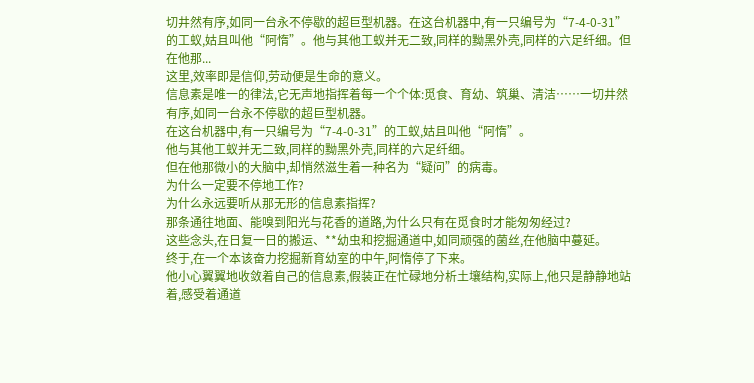切井然有序,如同一台永不停歇的超巨型机器。在这台机器中,有一只编号为“7-4-0-31”的工蚁,姑且叫他“阿惰”。他与其他工蚁并无二致,同样的黝黑外壳,同样的六足纤细。但在他那...
这里,效率即是信仰,劳动便是生命的意义。
信息素是唯一的律法,它无声地指挥着每一个个体:觅食、育幼、筑巢、清洁……一切井然有序,如同一台永不停歇的超巨型机器。
在这台机器中,有一只编号为“7-4-0-31”的工蚁,姑且叫他“阿惰”。
他与其他工蚁并无二致,同样的黝黑外壳,同样的六足纤细。
但在他那微小的大脑中,却悄然滋生着一种名为“疑问”的病毒。
为什么一定要不停地工作?
为什么永远要听从那无形的信息素指挥?
那条通往地面、能嗅到阳光与花香的道路,为什么只有在觅食时才能匆匆经过?
这些念头,在日复一日的搬运、**幼虫和挖掘通道中,如同顽强的菌丝,在他脑中蔓延。
终于,在一个本该奋力挖掘新育幼室的中午,阿惰停了下来。
他小心翼翼地收敛着自己的信息素,假装正在忙碌地分析土壤结构,实际上,他只是静静地站着,感受着通道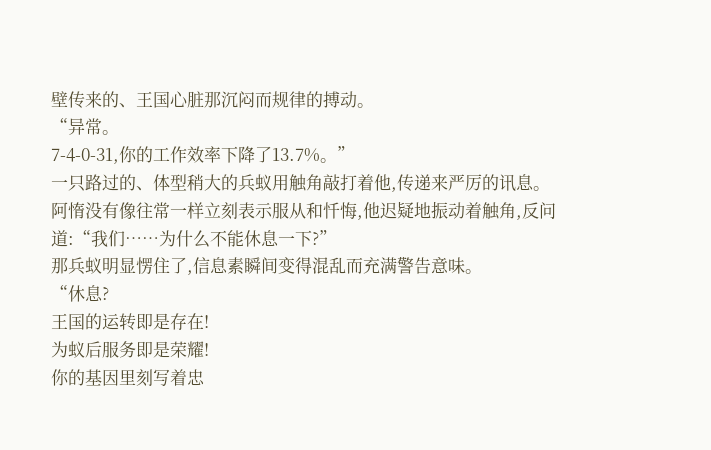壁传来的、王国心脏那沉闷而规律的搏动。
“异常。
7-4-0-31,你的工作效率下降了13.7%。”
一只路过的、体型稍大的兵蚁用触角敲打着他,传递来严厉的讯息。
阿惰没有像往常一样立刻表示服从和忏悔,他迟疑地振动着触角,反问道:“我们……为什么不能休息一下?”
那兵蚁明显愣住了,信息素瞬间变得混乱而充满警告意味。
“休息?
王国的运转即是存在!
为蚁后服务即是荣耀!
你的基因里刻写着忠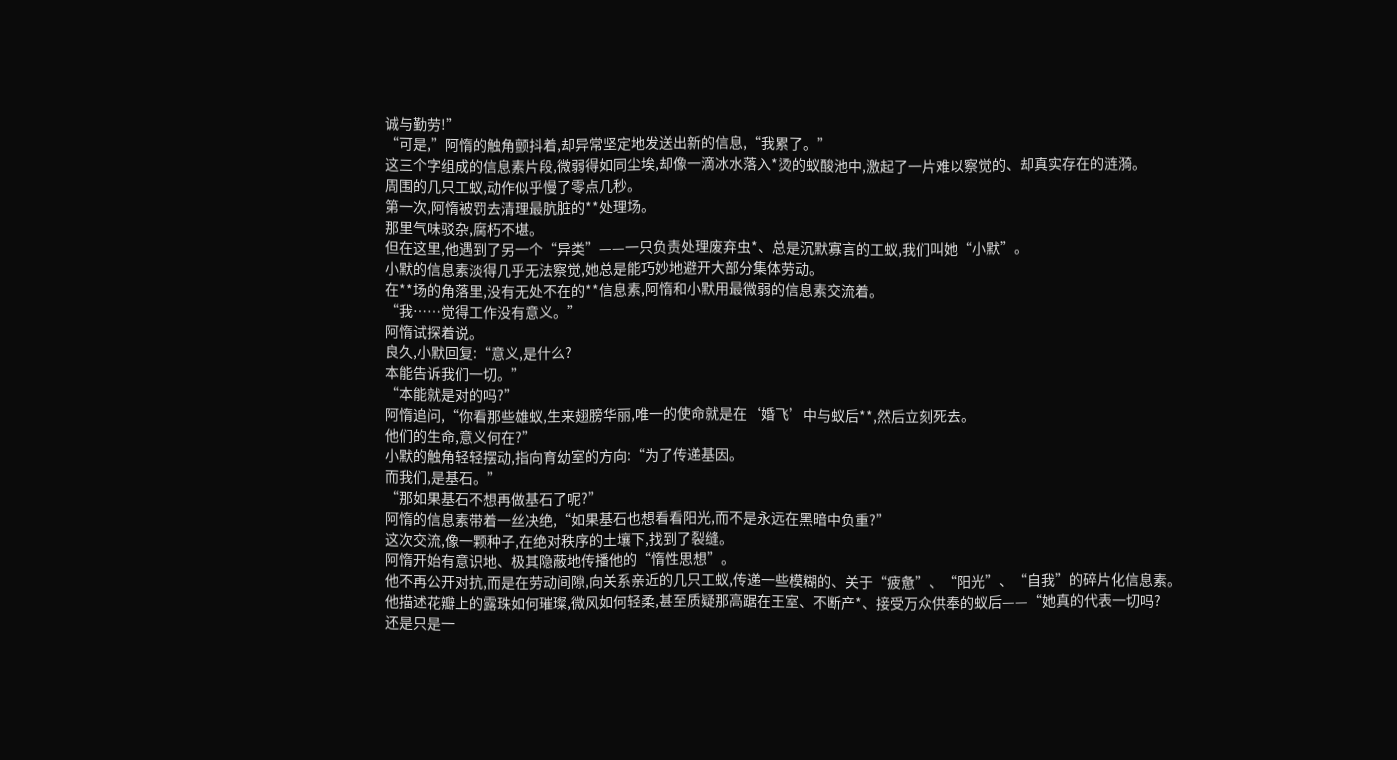诚与勤劳!”
“可是,”阿惰的触角颤抖着,却异常坚定地发送出新的信息,“我累了。”
这三个字组成的信息素片段,微弱得如同尘埃,却像一滴冰水落入*烫的蚁酸池中,激起了一片难以察觉的、却真实存在的涟漪。
周围的几只工蚁,动作似乎慢了零点几秒。
第一次,阿惰被罚去清理最肮脏的**处理场。
那里气味驳杂,腐朽不堪。
但在这里,他遇到了另一个“异类”——一只负责处理废弃虫*、总是沉默寡言的工蚁,我们叫她“小默”。
小默的信息素淡得几乎无法察觉,她总是能巧妙地避开大部分集体劳动。
在**场的角落里,没有无处不在的**信息素,阿惰和小默用最微弱的信息素交流着。
“我……觉得工作没有意义。”
阿惰试探着说。
良久,小默回复:“意义,是什么?
本能告诉我们一切。”
“本能就是对的吗?”
阿惰追问,“你看那些雄蚁,生来翅膀华丽,唯一的使命就是在‘婚飞’中与蚁后**,然后立刻死去。
他们的生命,意义何在?”
小默的触角轻轻摆动,指向育幼室的方向:“为了传递基因。
而我们,是基石。”
“那如果基石不想再做基石了呢?”
阿惰的信息素带着一丝决绝,“如果基石也想看看阳光,而不是永远在黑暗中负重?”
这次交流,像一颗种子,在绝对秩序的土壤下,找到了裂缝。
阿惰开始有意识地、极其隐蔽地传播他的“惰性思想”。
他不再公开对抗,而是在劳动间隙,向关系亲近的几只工蚁,传递一些模糊的、关于“疲惫”、“阳光”、“自我”的碎片化信息素。
他描述花瓣上的露珠如何璀璨,微风如何轻柔,甚至质疑那高踞在王室、不断产*、接受万众供奉的蚁后——“她真的代表一切吗?
还是只是一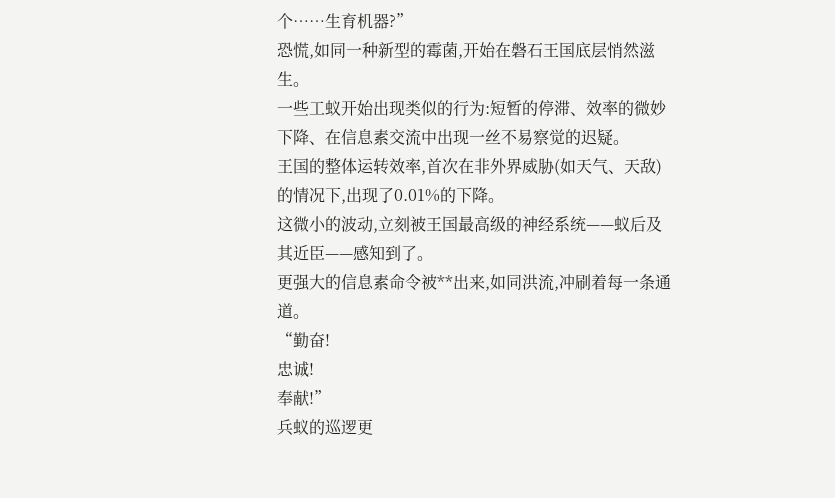个……生育机器?”
恐慌,如同一种新型的霉菌,开始在磐石王国底层悄然滋生。
一些工蚁开始出现类似的行为:短暂的停滞、效率的微妙下降、在信息素交流中出现一丝不易察觉的迟疑。
王国的整体运转效率,首次在非外界威胁(如天气、天敌)的情况下,出现了0.01%的下降。
这微小的波动,立刻被王国最高级的神经系统——蚁后及其近臣——感知到了。
更强大的信息素命令被**出来,如同洪流,冲刷着每一条通道。
“勤奋!
忠诚!
奉献!”
兵蚁的巡逻更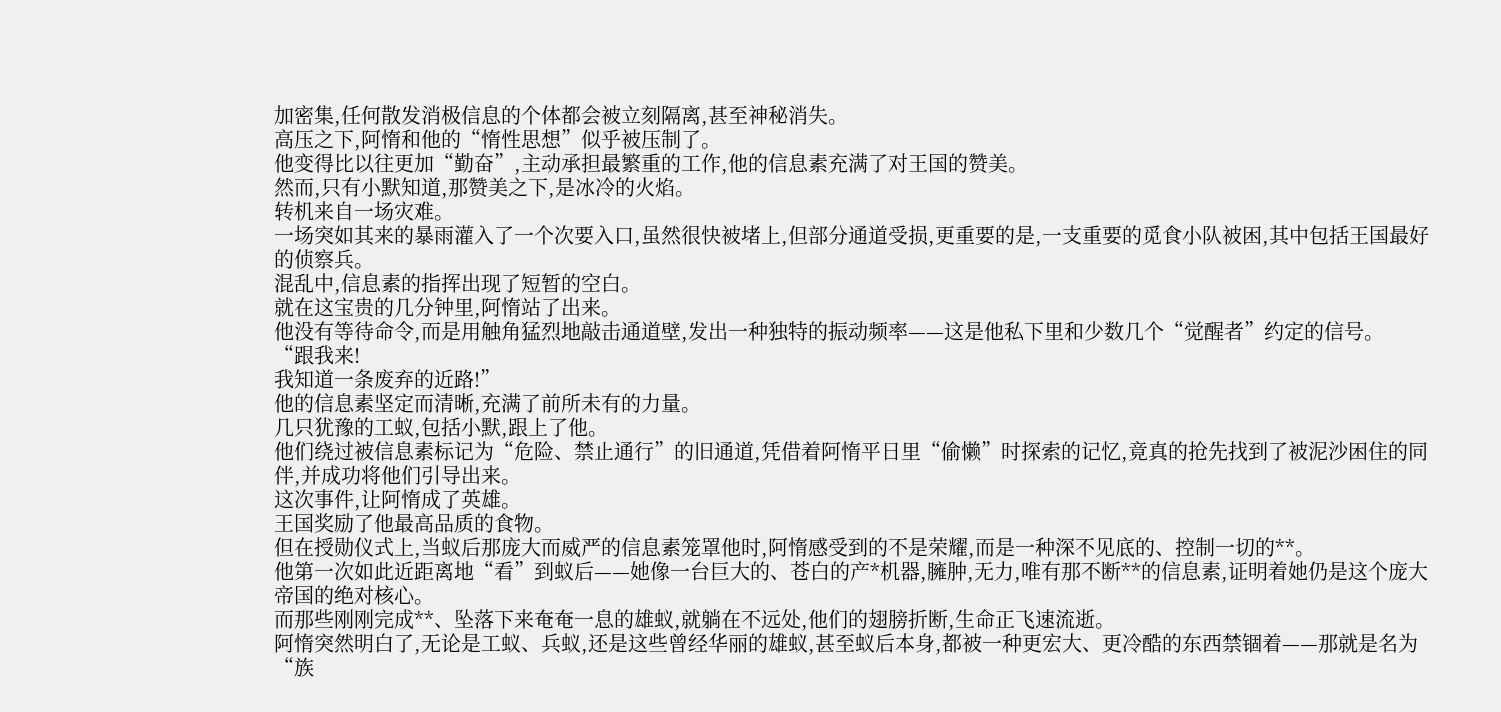加密集,任何散发消极信息的个体都会被立刻隔离,甚至神秘消失。
高压之下,阿惰和他的“惰性思想”似乎被压制了。
他变得比以往更加“勤奋”,主动承担最繁重的工作,他的信息素充满了对王国的赞美。
然而,只有小默知道,那赞美之下,是冰冷的火焰。
转机来自一场灾难。
一场突如其来的暴雨灌入了一个次要入口,虽然很快被堵上,但部分通道受损,更重要的是,一支重要的觅食小队被困,其中包括王国最好的侦察兵。
混乱中,信息素的指挥出现了短暂的空白。
就在这宝贵的几分钟里,阿惰站了出来。
他没有等待命令,而是用触角猛烈地敲击通道壁,发出一种独特的振动频率——这是他私下里和少数几个“觉醒者”约定的信号。
“跟我来!
我知道一条废弃的近路!”
他的信息素坚定而清晰,充满了前所未有的力量。
几只犹豫的工蚁,包括小默,跟上了他。
他们绕过被信息素标记为“危险、禁止通行”的旧通道,凭借着阿惰平日里“偷懒”时探索的记忆,竟真的抢先找到了被泥沙困住的同伴,并成功将他们引导出来。
这次事件,让阿惰成了英雄。
王国奖励了他最高品质的食物。
但在授勋仪式上,当蚁后那庞大而威严的信息素笼罩他时,阿惰感受到的不是荣耀,而是一种深不见底的、控制一切的**。
他第一次如此近距离地“看”到蚁后——她像一台巨大的、苍白的产*机器,臃肿,无力,唯有那不断**的信息素,证明着她仍是这个庞大帝国的绝对核心。
而那些刚刚完成**、坠落下来奄奄一息的雄蚁,就躺在不远处,他们的翅膀折断,生命正飞速流逝。
阿惰突然明白了,无论是工蚁、兵蚁,还是这些曾经华丽的雄蚁,甚至蚁后本身,都被一种更宏大、更冷酷的东西禁锢着——那就是名为“族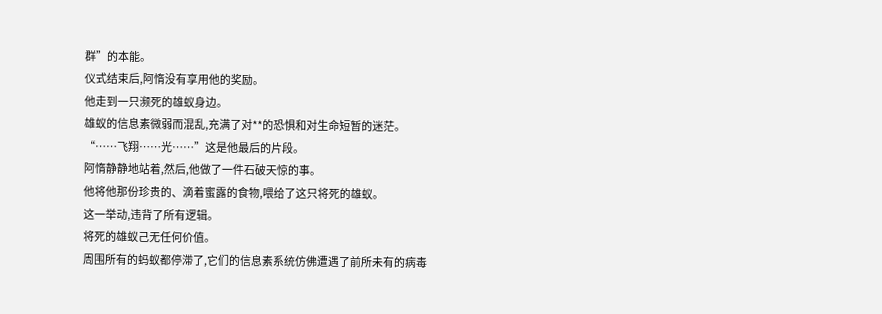群”的本能。
仪式结束后,阿惰没有享用他的奖励。
他走到一只濒死的雄蚁身边。
雄蚁的信息素微弱而混乱,充满了对**的恐惧和对生命短暂的迷茫。
“……飞翔……光……”这是他最后的片段。
阿惰静静地站着,然后,他做了一件石破天惊的事。
他将他那份珍贵的、滴着蜜露的食物,喂给了这只将死的雄蚁。
这一举动,违背了所有逻辑。
将死的雄蚁己无任何价值。
周围所有的蚂蚁都停滞了,它们的信息素系统仿佛遭遇了前所未有的病毒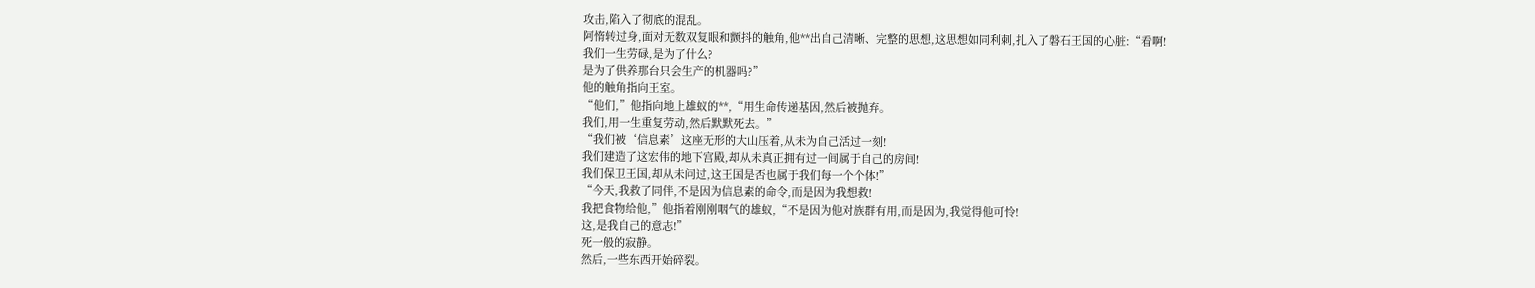攻击,陷入了彻底的混乱。
阿惰转过身,面对无数双复眼和颤抖的触角,他**出自己清晰、完整的思想,这思想如同利刺,扎入了磐石王国的心脏:“看啊!
我们一生劳碌,是为了什么?
是为了供养那台只会生产的机器吗?”
他的触角指向王室。
“他们,”他指向地上雄蚁的**,“用生命传递基因,然后被抛弃。
我们,用一生重复劳动,然后默默死去。”
“我们被‘信息素’这座无形的大山压着,从未为自己活过一刻!
我们建造了这宏伟的地下宫殿,却从未真正拥有过一间属于自己的房间!
我们保卫王国,却从未问过,这王国是否也属于我们每一个个体!”
“今天,我救了同伴,不是因为信息素的命令,而是因为我想救!
我把食物给他,”他指着刚刚咽气的雄蚁,“不是因为他对族群有用,而是因为,我觉得他可怜!
这,是我自己的意志!”
死一般的寂静。
然后,一些东西开始碎裂。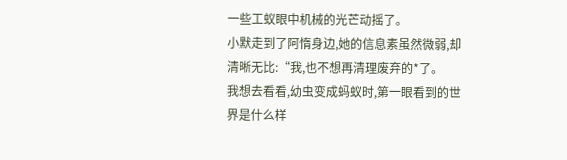一些工蚁眼中机械的光芒动摇了。
小默走到了阿惰身边,她的信息素虽然微弱,却清晰无比:“我,也不想再清理废弃的*了。
我想去看看,幼虫变成蚂蚁时,第一眼看到的世界是什么样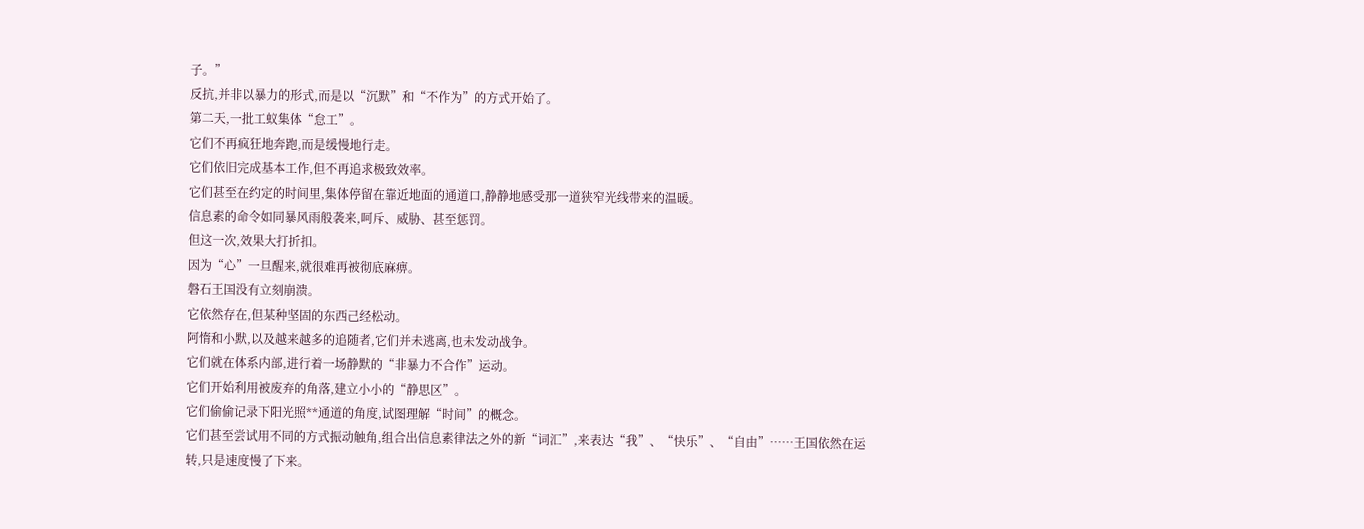子。”
反抗,并非以暴力的形式,而是以“沉默”和“不作为”的方式开始了。
第二天,一批工蚁集体“怠工”。
它们不再疯狂地奔跑,而是缓慢地行走。
它们依旧完成基本工作,但不再追求极致效率。
它们甚至在约定的时间里,集体停留在靠近地面的通道口,静静地感受那一道狭窄光线带来的温暖。
信息素的命令如同暴风雨般袭来,呵斥、威胁、甚至惩罚。
但这一次,效果大打折扣。
因为“心”一旦醒来,就很难再被彻底麻痹。
磐石王国没有立刻崩溃。
它依然存在,但某种坚固的东西己经松动。
阿惰和小默,以及越来越多的追随者,它们并未逃离,也未发动战争。
它们就在体系内部,进行着一场静默的“非暴力不合作”运动。
它们开始利用被废弃的角落,建立小小的“静思区”。
它们偷偷记录下阳光照**通道的角度,试图理解“时间”的概念。
它们甚至尝试用不同的方式振动触角,组合出信息素律法之外的新“词汇”,来表达“我”、“快乐”、“自由”……王国依然在运转,只是速度慢了下来。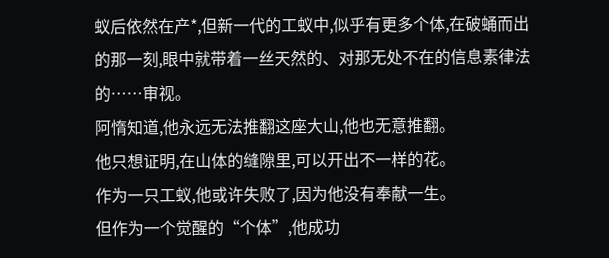蚁后依然在产*,但新一代的工蚁中,似乎有更多个体,在破蛹而出的那一刻,眼中就带着一丝天然的、对那无处不在的信息素律法的……审视。
阿惰知道,他永远无法推翻这座大山,他也无意推翻。
他只想证明,在山体的缝隙里,可以开出不一样的花。
作为一只工蚁,他或许失败了,因为他没有奉献一生。
但作为一个觉醒的“个体”,他成功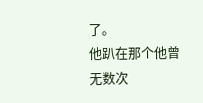了。
他趴在那个他曾无数次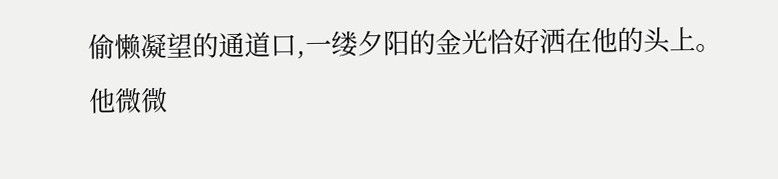偷懒凝望的通道口,一缕夕阳的金光恰好洒在他的头上。
他微微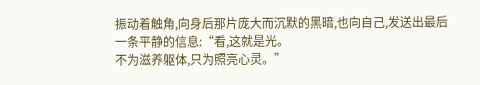振动着触角,向身后那片庞大而沉默的黑暗,也向自己,发送出最后一条平静的信息:“看,这就是光。
不为滋养躯体,只为照亮心灵。”